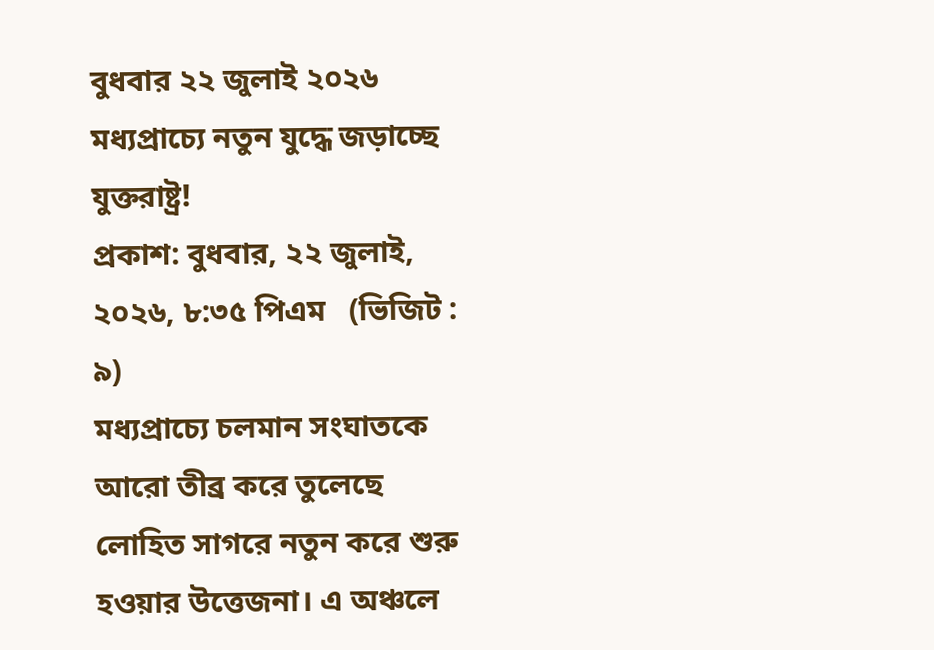বুধবার ২২ জুলাই ২০২৬
মধ্যপ্রাচ্যে নতুন যুদ্ধে জড়াচ্ছে যুক্তরাষ্ট্র!
প্রকাশ: বুধবার, ২২ জুলাই, ২০২৬, ৮:৩৫ পিএম   (ভিজিট : ৯)
মধ্যপ্রাচ্যে চলমান সংঘাতকে আরো তীব্র করে তুলেছে লোহিত সাগরে নতুন করে শুরু হওয়ার উত্তেজনা। এ অঞ্চলে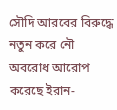সৌদি আরবের বিরুদ্ধে নতুন করে নৌ অবরোধ আরোপ করেছে ইরান-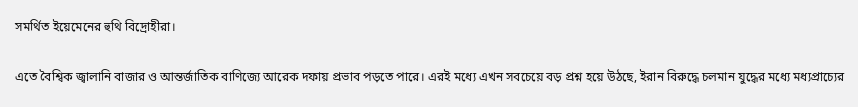সমর্থিত ইয়েমেনের হুথি বিদ্রোহীরা।

এতে বৈশ্বিক জ্বালানি বাজার ও আন্তর্জাতিক বাণিজ্যে আরেক দফায় প্রভাব পড়তে পারে। এরই মধ্যে এখন সবচেয়ে বড় প্রশ্ন হয়ে উঠছে, ইরান বিরুদ্ধে চলমান যুদ্ধের মধ্যে মধ্যপ্রাচ্যের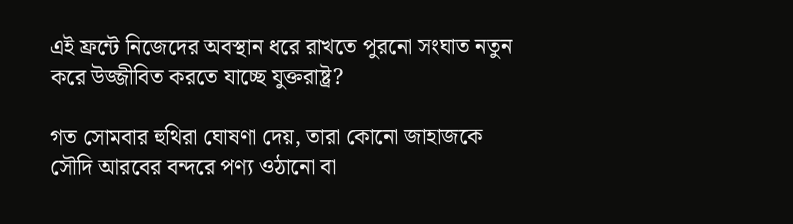এই ফ্রন্টে নিজেদের অবস্থান ধরে রাখতে পুরনো সংঘাত নতুন করে উজ্জীবিত করতে যাচ্ছে যুক্তরাষ্ট্র?

গত সোমবার হুথিরা ঘোষণা দেয়, তারা কোনো জাহাজকে সৌদি আরবের বন্দরে পণ্য ওঠানো বা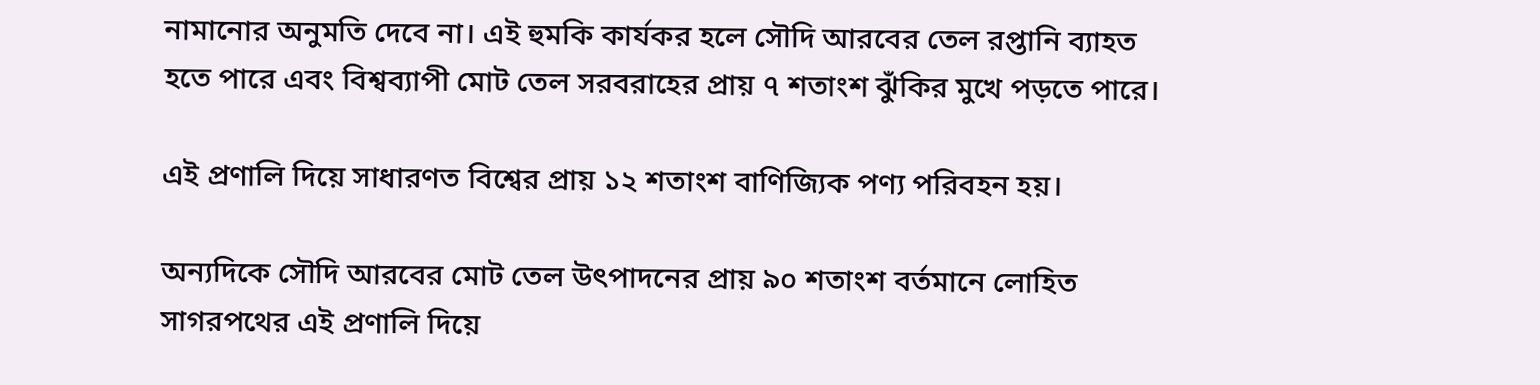নামানোর অনুমতি দেবে না। এই হুমকি কার্যকর হলে সৌদি আরবের তেল রপ্তানি ব্যাহত হতে পারে এবং বিশ্বব্যাপী মোট তেল সরবরাহের প্রায় ৭ শতাংশ ঝুঁকির মুখে পড়তে পারে।

এই প্রণালি দিয়ে সাধারণত বিশ্বের প্রায় ১২ শতাংশ বাণিজ্যিক পণ্য পরিবহন হয়।

অন্যদিকে সৌদি আরবের মোট তেল উৎপাদনের প্রায় ৯০ শতাংশ বর্তমানে লোহিত সাগরপথের এই প্রণালি দিয়ে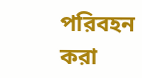পরিবহন করা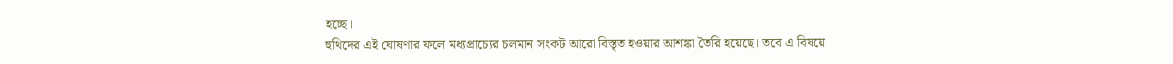হচ্ছে।
হুথিদের এই ঘোষণার ফলে মধ্যপ্রাচ্যের চলমান সংকট আরো বিস্তৃত হওয়ার আশঙ্কা তৈরি হয়েছে। তবে এ বিষয়ে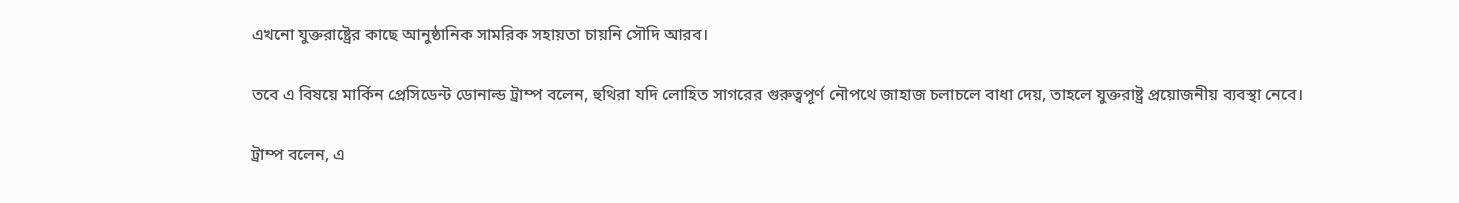এখনো যুক্তরাষ্ট্রের কাছে আনুষ্ঠানিক সামরিক সহায়তা চায়নি সৌদি আরব।

তবে এ বিষয়ে মার্কিন প্রেসিডেন্ট ডোনাল্ড ট্রাম্প বলেন, হুথিরা যদি লোহিত সাগরের গুরুত্বপূর্ণ নৌপথে জাহাজ চলাচলে বাধা দেয়, তাহলে যুক্তরাষ্ট্র প্রয়োজনীয় ব্যবস্থা নেবে।

ট্রাম্প বলেন, এ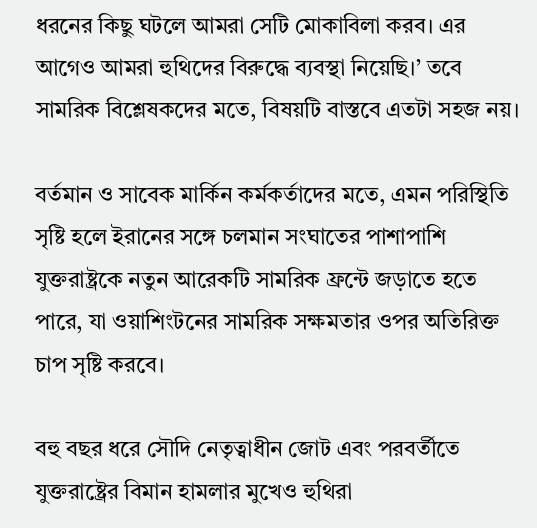ধরনের কিছু ঘটলে আমরা সেটি মোকাবিলা করব। এর আগেও আমরা হুথিদের বিরুদ্ধে ব্যবস্থা নিয়েছি।’ তবে সামরিক বিশ্লেষকদের মতে, বিষয়টি বাস্তবে এতটা সহজ নয়।

বর্তমান ও সাবেক মার্কিন কর্মকর্তাদের মতে, এমন পরিস্থিতি সৃষ্টি হলে ইরানের সঙ্গে চলমান সংঘাতের পাশাপাশি যুক্তরাষ্ট্রকে নতুন আরেকটি সামরিক ফ্রন্টে জড়াতে হতে পারে, যা ওয়াশিংটনের সামরিক সক্ষমতার ওপর অতিরিক্ত চাপ সৃষ্টি করবে।

বহু বছর ধরে সৌদি নেতৃত্বাধীন জোট এবং পরবর্তীতে যুক্তরাষ্ট্রের বিমান হামলার মুখেও হুথিরা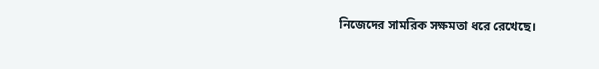নিজেদের সামরিক সক্ষমতা ধরে রেখেছে।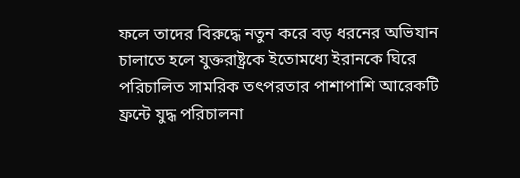ফলে তাদের বিরুদ্ধে নতুন করে বড় ধরনের অভিযান চালাতে হলে যুক্তরাষ্ট্রকে ইতোমধ্যে ইরানকে ঘিরে পরিচালিত সামরিক তৎপরতার পাশাপাশি আরেকটি ফ্রন্টে যুদ্ধ পরিচালনা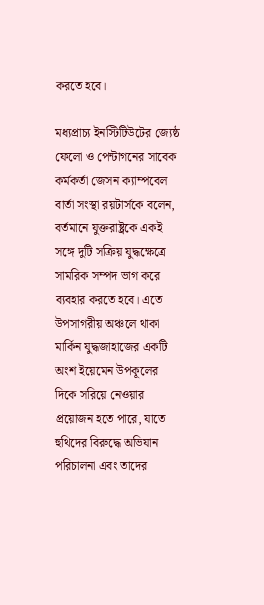করতে হবে।

মধ্যপ্রাচ্য ইনস্টিটিউটের জ্যেষ্ঠ ফেলো ও পেন্টাগনের সাবেক কর্মকর্তা জেসন ক্যাম্পবেল বার্তা সংস্থা রয়টার্সকে বলেন, বর্তমানে যুক্তরাষ্ট্রকে একই সঙ্গে দুটি সক্রিয় যুদ্ধক্ষেত্রে সামরিক সম্পদ ভাগ করে ব্যবহার করতে হবে। এতে উপসাগরীয় অঞ্চলে থাকা মার্কিন যুদ্ধজাহাজের একটি অংশ ইয়েমেন উপকূলের দিকে সরিয়ে নেওয়ার প্রয়োজন হতে পারে, যাতে হুথিদের বিরুদ্ধে অভিযান পরিচালনা এবং তাদের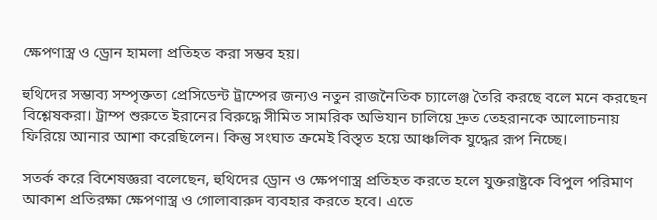ক্ষেপণাস্ত্র ও ড্রোন হামলা প্রতিহত করা সম্ভব হয়।

হুথিদের সম্ভাব্য সম্পৃক্ততা প্রেসিডেন্ট ট্রাম্পের জন্যও নতুন রাজনৈতিক চ্যালেঞ্জ তৈরি করছে বলে মনে করছেন বিশ্লেষকরা। ট্রাম্প শুরুতে ইরানের বিরুদ্ধে সীমিত সামরিক অভিযান চালিয়ে দ্রুত তেহরানকে আলোচনায় ফিরিয়ে আনার আশা করেছিলেন। কিন্তু সংঘাত ক্রমেই বিস্তৃত হয়ে আঞ্চলিক যুদ্ধের রূপ নিচ্ছে।

সতর্ক করে বিশেষজ্ঞরা বলেছেন, হুথিদের ড্রোন ও ক্ষেপণাস্ত্র প্রতিহত করতে হলে যুক্তরাষ্ট্রকে বিপুল পরিমাণ আকাশ প্রতিরক্ষা ক্ষেপণাস্ত্র ও গোলাবারুদ ব্যবহার করতে হবে। এতে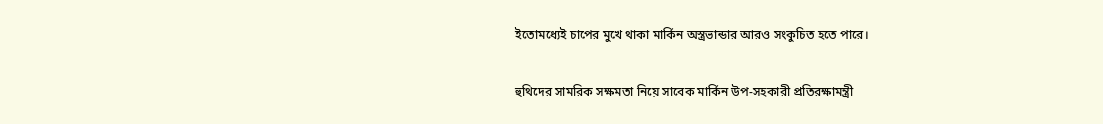ইতোমধ্যেই চাপের মুখে থাকা মার্কিন অস্ত্রভান্ডার আরও সংকুচিত হতে পারে।

হুথিদের সামরিক সক্ষমতা নিয়ে সাবেক মার্কিন উপ-সহকারী প্রতিরক্ষামন্ত্রী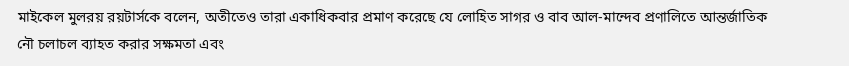মাইকেল মুলরয় রয়টার্সকে বলেন, অতীতেও তারা একাধিকবার প্রমাণ করেছে যে লোহিত সাগর ও বাব আল-মান্দেব প্রণালিতে আন্তর্জাতিক নৌ চলাচল ব্যাহত করার সক্ষমতা এবং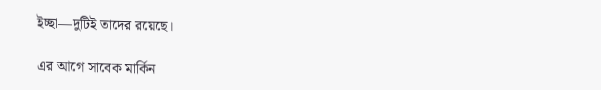ইচ্ছা—দুটিই তাদের রয়েছে।

এর আগে সাবেক মার্কিন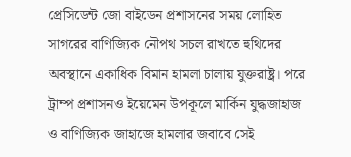প্রেসিডেন্ট জো বাইডেন প্রশাসনের সময় লোহিত সাগরের বাণিজ্যিক নৌপথ সচল রাখতে হুথিদের অবস্থানে একাধিক বিমান হামলা চালায় যুক্তরাষ্ট্র। পরে ট্রাম্প প্রশাসনও ইয়েমেন উপকূলে মার্কিন যুদ্ধজাহাজ ও বাণিজ্যিক জাহাজে হামলার জবাবে সেই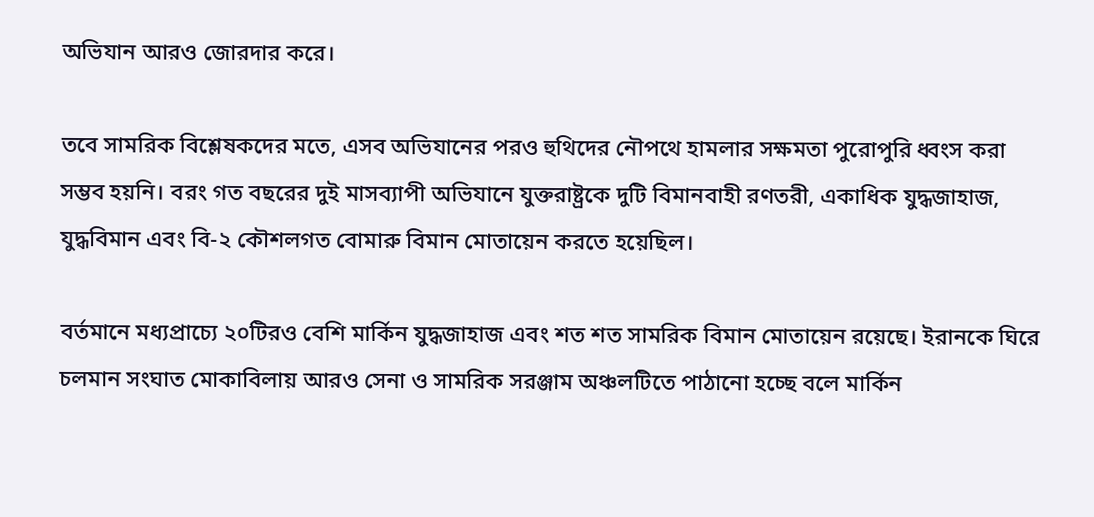অভিযান আরও জোরদার করে।

তবে সামরিক বিশ্লেষকদের মতে, এসব অভিযানের পরও হুথিদের নৌপথে হামলার সক্ষমতা পুরোপুরি ধ্বংস করা সম্ভব হয়নি। বরং গত বছরের দুই মাসব্যাপী অভিযানে যুক্তরাষ্ট্রকে দুটি বিমানবাহী রণতরী, একাধিক যুদ্ধজাহাজ, যুদ্ধবিমান এবং বি-২ কৌশলগত বোমারু বিমান মোতায়েন করতে হয়েছিল।

বর্তমানে মধ্যপ্রাচ্যে ২০টিরও বেশি মার্কিন যুদ্ধজাহাজ এবং শত শত সামরিক বিমান মোতায়েন রয়েছে। ইরানকে ঘিরে চলমান সংঘাত মোকাবিলায় আরও সেনা ও সামরিক সরঞ্জাম অঞ্চলটিতে পাঠানো হচ্ছে বলে মার্কিন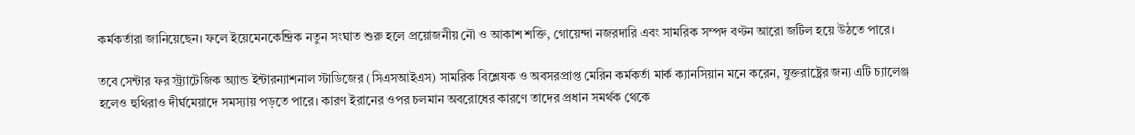কর্মকর্তারা জানিয়েছেন। ফলে ইয়েমেনকেন্দ্রিক নতুন সংঘাত শুরু হলে প্রয়োজনীয় নৌ ও আকাশ শক্তি, গোয়েন্দা নজরদারি এবং সামরিক সম্পদ বণ্টন আরো জটিল হয়ে উঠতে পারে।

তবে সেন্টার ফর স্ট্র্যাটেজিক অ্যান্ড ইন্টারন্যাশনাল স্টাডিজের (সিএসআইএস) সামরিক বিশ্লেষক ও অবসরপ্রাপ্ত মেরিন কর্মকর্তা মার্ক ক্যানসিয়ান মনে করেন, যুক্তরাষ্ট্রের জন্য এটি চ্যালেঞ্জ হলেও হুথিরাও দীর্ঘমেয়াদে সমস্যায় পড়তে পারে। কারণ ইরানের ওপর চলমান অবরোধের কারণে তাদের প্রধান সমর্থক থেকে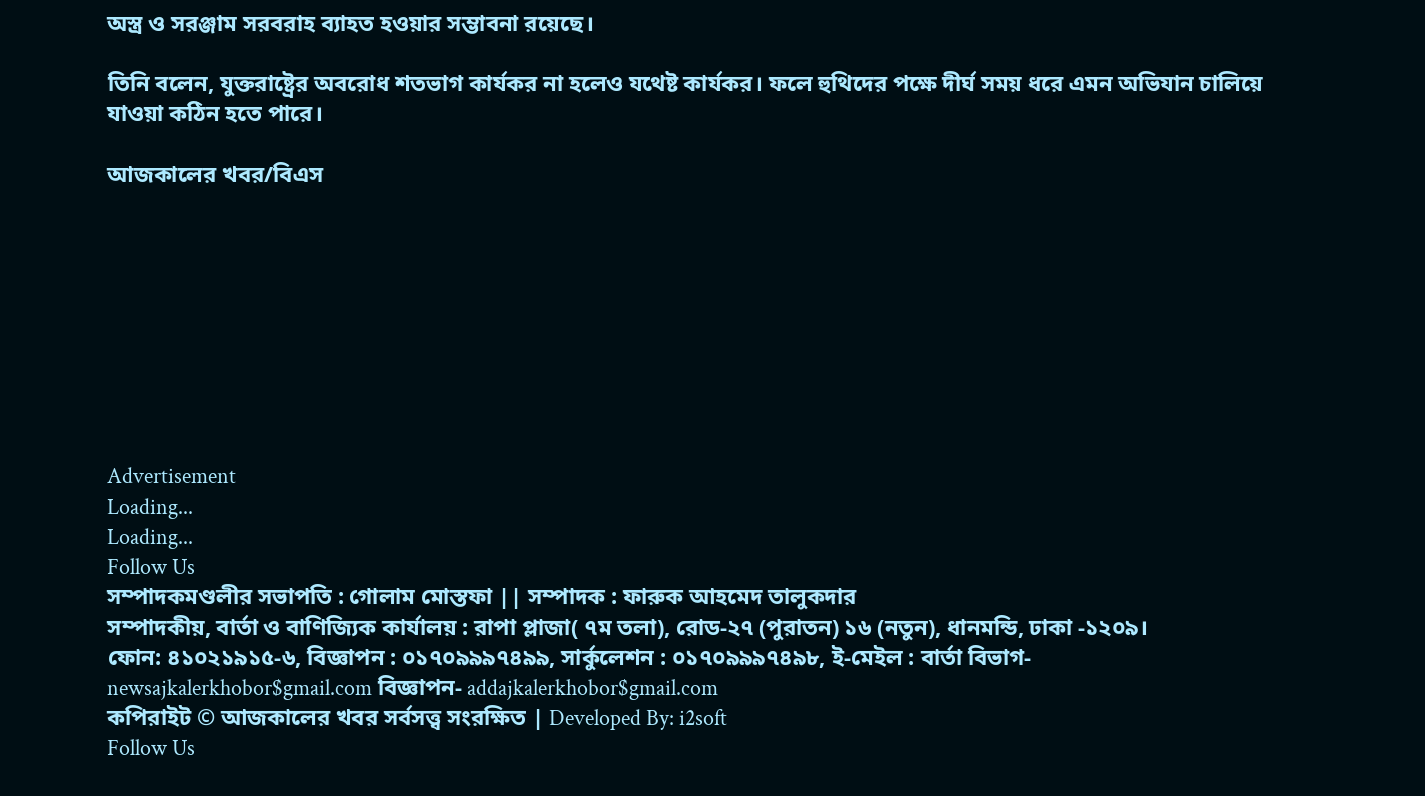অস্ত্র ও সরঞ্জাম সরবরাহ ব্যাহত হওয়ার সম্ভাবনা রয়েছে।

তিনি বলেন, যুক্তরাষ্ট্রের অবরোধ শতভাগ কার্যকর না হলেও যথেষ্ট কার্যকর। ফলে হুথিদের পক্ষে দীর্ঘ সময় ধরে এমন অভিযান চালিয়ে যাওয়া কঠিন হতে পারে।

আজকালের খবর/বিএস









Advertisement
Loading...
Loading...
Follow Us
সম্পাদকমণ্ডলীর সভাপতি : গোলাম মোস্তফা || সম্পাদক : ফারুক আহমেদ তালুকদার
সম্পাদকীয়, বার্তা ও বাণিজ্যিক কার্যালয় : রাপা প্লাজা( ৭ম তলা), রোড-২৭ (পুরাতন) ১৬ (নতুন), ধানমন্ডি, ঢাকা -১২০৯।
ফোন: ৪১০২১৯১৫-৬, বিজ্ঞাপন : ০১৭০৯৯৯৭৪৯৯, সার্কুলেশন : ০১৭০৯৯৯৭৪৯৮, ই-মেইল : বার্তা বিভাগ- newsajkalerkhobor$gmail.com বিজ্ঞাপন- addajkalerkhobor$gmail.com
কপিরাইট © আজকালের খবর সর্বসত্ত্ব সংরক্ষিত | Developed By: i2soft
Follow Us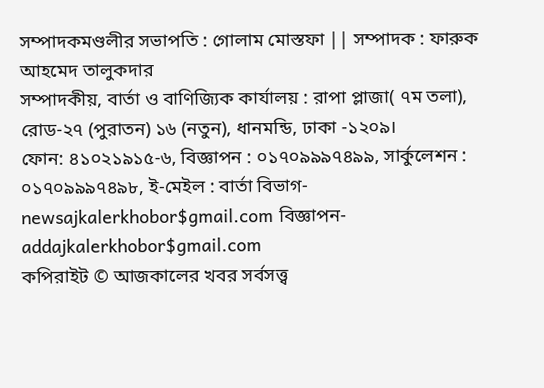সম্পাদকমণ্ডলীর সভাপতি : গোলাম মোস্তফা || সম্পাদক : ফারুক আহমেদ তালুকদার
সম্পাদকীয়, বার্তা ও বাণিজ্যিক কার্যালয় : রাপা প্লাজা( ৭ম তলা), রোড-২৭ (পুরাতন) ১৬ (নতুন), ধানমন্ডি, ঢাকা -১২০৯।
ফোন: ৪১০২১৯১৫-৬, বিজ্ঞাপন : ০১৭০৯৯৯৭৪৯৯, সার্কুলেশন : ০১৭০৯৯৯৭৪৯৮, ই-মেইল : বার্তা বিভাগ- newsajkalerkhobor$gmail.com বিজ্ঞাপন- addajkalerkhobor$gmail.com
কপিরাইট © আজকালের খবর সর্বসত্ত্ব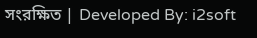সংরক্ষিত | Developed By: i2soft